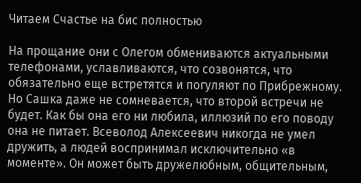Читаем Счастье на бис полностью

На прощание они с Олегом обмениваются актуальными телефонами, уславливаются, что созвонятся, что обязательно еще встретятся и погуляют по Прибрежному. Но Сашка даже не сомневается, что второй встречи не будет. Как бы она его ни любила, иллюзий по его поводу она не питает. Всеволод Алексеевич никогда не умел дружить, а людей воспринимал исключительно «в моменте». Он может быть дружелюбным, общительным,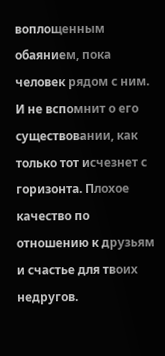воплощенным обаянием, пока человек рядом с ним. И не вспомнит о его существовании, как только тот исчезнет с горизонта. Плохое качество по отношению к друзьям и счастье для твоих недругов.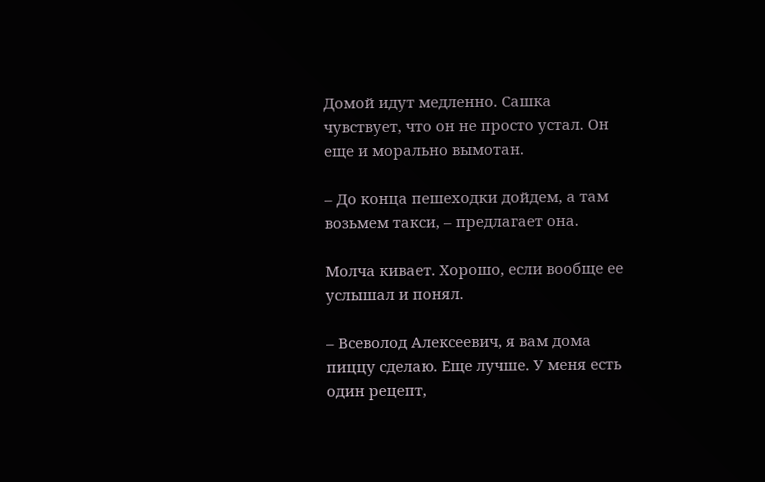Домой идут медленно. Сашка чувствует, что он не просто устал. Он еще и морально вымотан.

– До конца пешеходки дойдем, а там возьмем такси, – предлагает она.

Молча кивает. Хорошо, если вообще ее услышал и понял.

– Всеволод Алексеевич, я вам дома пиццу сделаю. Еще лучше. У меня есть один рецепт,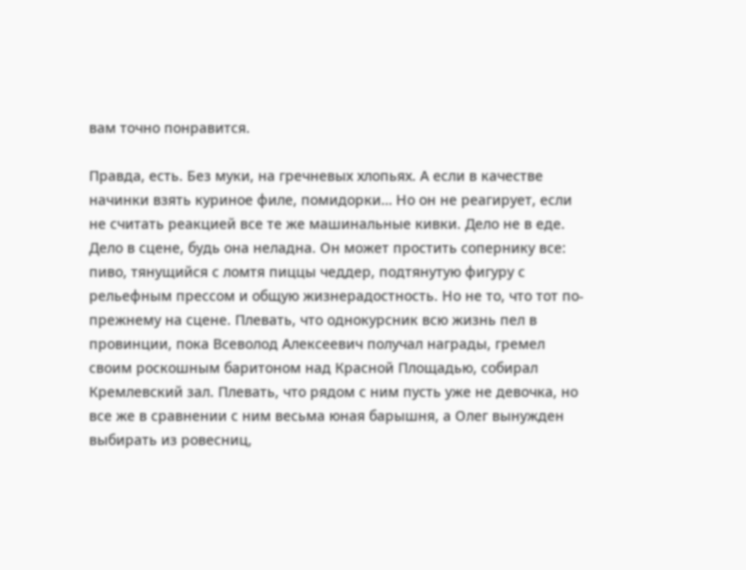вам точно понравится.

Правда, есть. Без муки, на гречневых хлопьях. А если в качестве начинки взять куриное филе, помидорки… Но он не реагирует, если не считать реакцией все те же машинальные кивки. Дело не в еде. Дело в сцене, будь она неладна. Он может простить сопернику все: пиво, тянущийся с ломтя пиццы чеддер, подтянутую фигуру с рельефным прессом и общую жизнерадостность. Но не то, что тот по-прежнему на сцене. Плевать, что однокурсник всю жизнь пел в провинции, пока Всеволод Алексеевич получал награды, гремел своим роскошным баритоном над Красной Площадью, собирал Кремлевский зал. Плевать, что рядом с ним пусть уже не девочка, но все же в сравнении с ним весьма юная барышня, а Олег вынужден выбирать из ровесниц,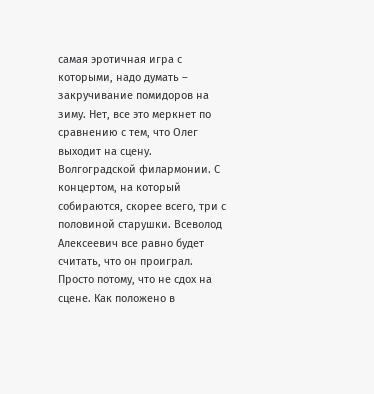самая эротичная игра с которыми, надо думать – закручивание помидоров на зиму. Нет, все это меркнет по сравнению с тем, что Олег выходит на сцену. Волгоградской филармонии. С концертом, на который собираются, скорее всего, три с половиной старушки. Всеволод Алексеевич все равно будет считать, что он проиграл. Просто потому, что не сдох на сцене. Как положено в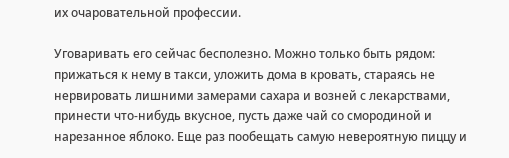их очаровательной профессии.

Уговаривать его сейчас бесполезно. Можно только быть рядом: прижаться к нему в такси, уложить дома в кровать, стараясь не нервировать лишними замерами сахара и возней с лекарствами, принести что-нибудь вкусное, пусть даже чай со смородиной и нарезанное яблоко. Еще раз пообещать самую невероятную пиццу и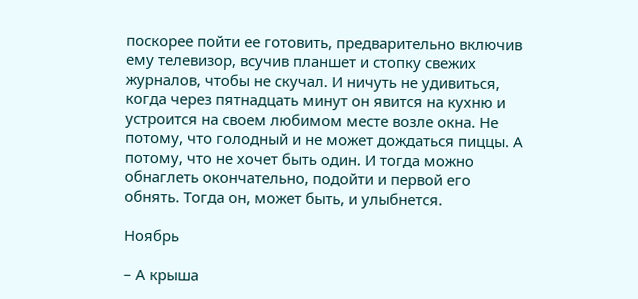поскорее пойти ее готовить, предварительно включив ему телевизор, всучив планшет и стопку свежих журналов, чтобы не скучал. И ничуть не удивиться, когда через пятнадцать минут он явится на кухню и устроится на своем любимом месте возле окна. Не потому, что голодный и не может дождаться пиццы. А потому, что не хочет быть один. И тогда можно обнаглеть окончательно, подойти и первой его обнять. Тогда он, может быть, и улыбнется.

Ноябрь

– А крыша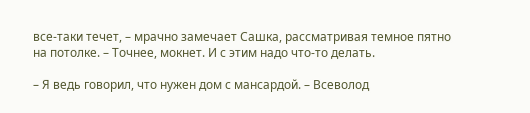все-таки течет, – мрачно замечает Сашка, рассматривая темное пятно на потолке. – Точнее, мокнет. И с этим надо что-то делать.

– Я ведь говорил, что нужен дом с мансардой. – Всеволод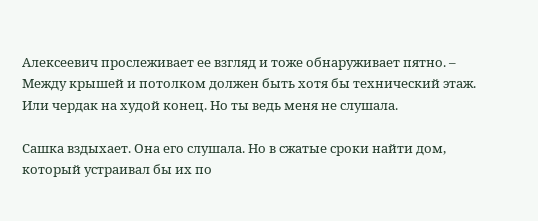Алексеевич прослеживает ее взгляд и тоже обнаруживает пятно. – Между крышей и потолком должен быть хотя бы технический этаж. Или чердак на худой конец. Но ты ведь меня не слушала.

Сашка вздыхает. Она его слушала. Но в сжатые сроки найти дом, который устраивал бы их по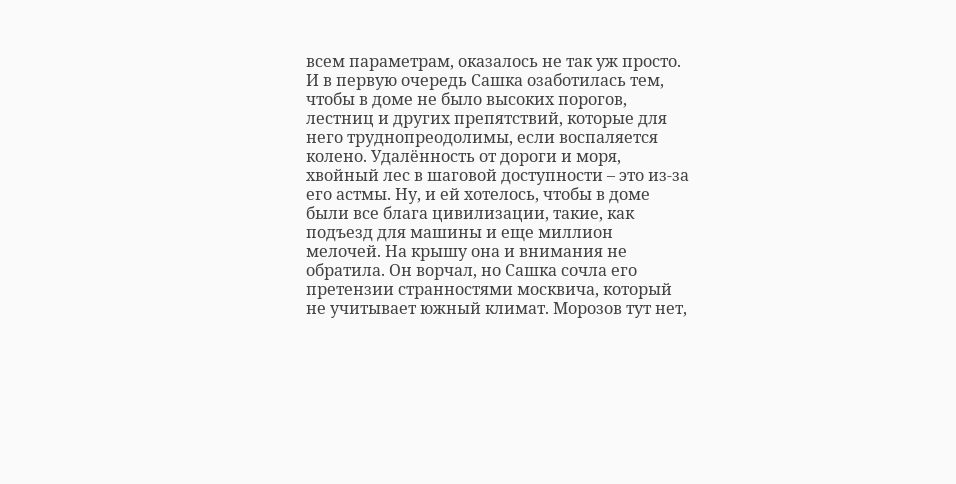всем параметрам, оказалось не так уж просто. И в первую очередь Сашка озаботилась тем, чтобы в доме не было высоких порогов, лестниц и других препятствий, которые для него труднопреодолимы, если воспаляется колено. Удалённость от дороги и моря, хвойный лес в шаговой доступности – это из-за его астмы. Ну, и ей хотелось, чтобы в доме были все блага цивилизации, такие, как подъезд для машины и еще миллион мелочей. На крышу она и внимания не обратила. Он ворчал, но Сашка сочла его претензии странностями москвича, который не учитывает южный климат. Морозов тут нет,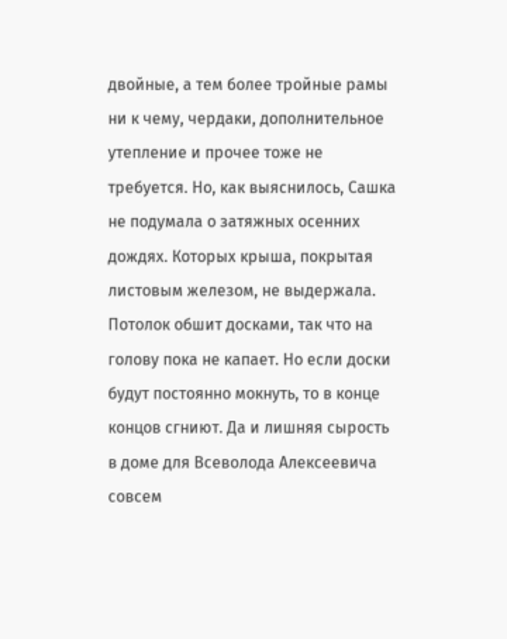двойные, а тем более тройные рамы ни к чему, чердаки, дополнительное утепление и прочее тоже не требуется. Но, как выяснилось, Сашка не подумала о затяжных осенних дождях. Которых крыша, покрытая листовым железом, не выдержала. Потолок обшит досками, так что на голову пока не капает. Но если доски будут постоянно мокнуть, то в конце концов сгниют. Да и лишняя сырость в доме для Всеволода Алексеевича совсем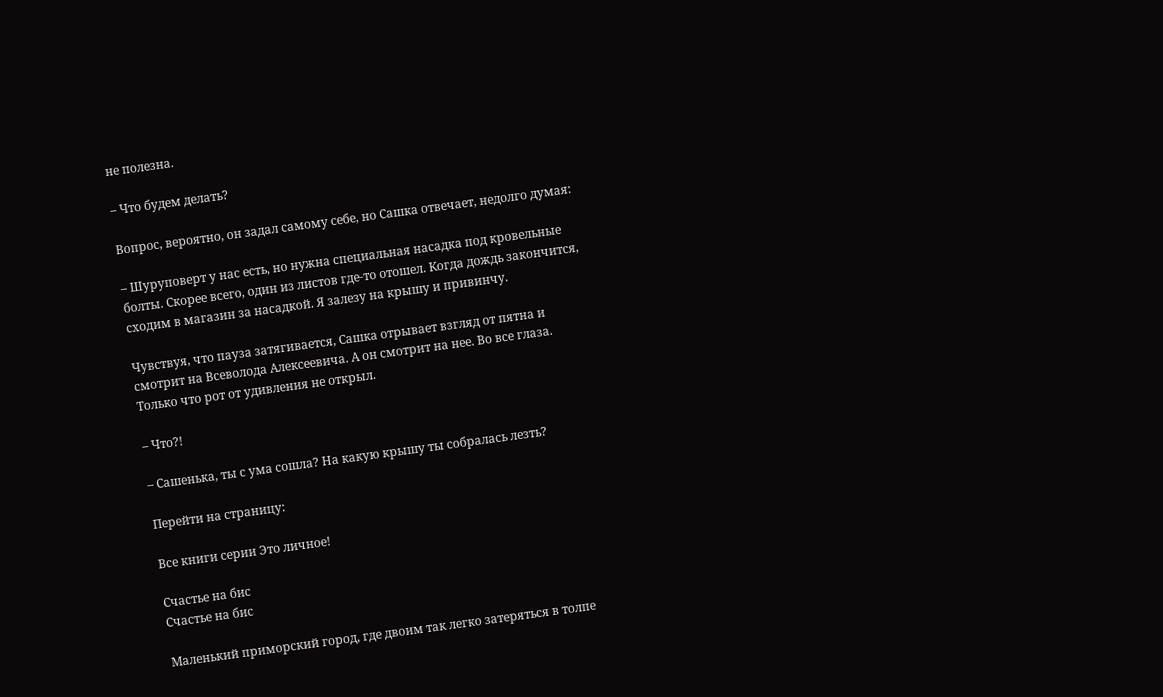не полезна.

– Что будем делать?

Вопрос, вероятно, он задал самому себе, но Сашка отвечает, недолго думая:

– Шуруповерт у нас есть, но нужна специальная насадка под кровельные болты. Скорее всего, один из листов где-то отошел. Когда дождь закончится, сходим в магазин за насадкой. Я залезу на крышу и привинчу.

Чувствуя, что пауза затягивается, Сашка отрывает взгляд от пятна и смотрит на Всеволода Алексеевича. А он смотрит на нее. Во все глаза. Только что рот от удивления не открыл.

– Что?!

– Сашенька, ты с ума сошла? На какую крышу ты собралась лезть?

Перейти на страницу:

Все книги серии Это личное!

Счастье на бис
Счастье на бис

Маленький приморский город, где двоим так легко затеряться в толпе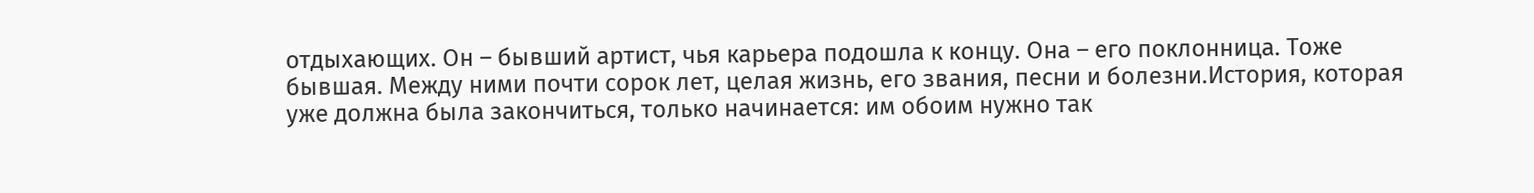отдыхающих. Он – бывший артист, чья карьера подошла к концу. Она – его поклонница. Тоже бывшая. Между ними почти сорок лет, целая жизнь, его звания, песни и болезни.История, которая уже должна была закончиться, только начинается: им обоим нужно так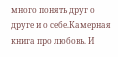много понять друг о друге и о себе.Камерная книга про любовь. И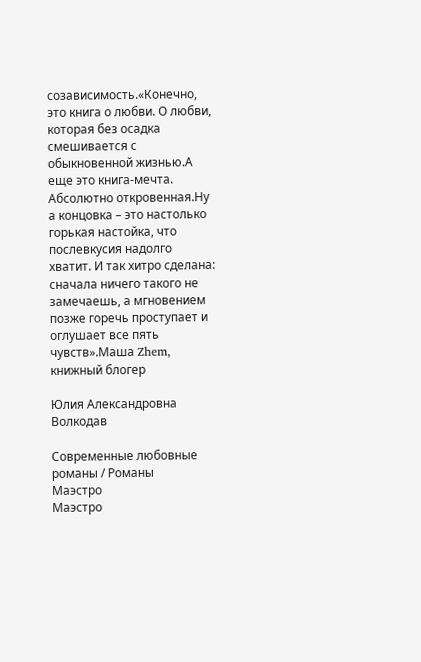созависимость.«Конечно, это книга о любви. О любви, которая без осадка смешивается с обыкновенной жизнью.А еще это книга-мечта. Абсолютно откровенная.Ну а концовка – это настолько горькая настойка, что послевкусия надолго хватит. И так хитро сделана: сначала ничего такого не замечаешь, а мгновением позже горечь проступает и оглушает все пять чувств».Маша Zhem, книжный блогер

Юлия Александровна Волкодав

Современные любовные романы / Романы
Маэстро
Маэстро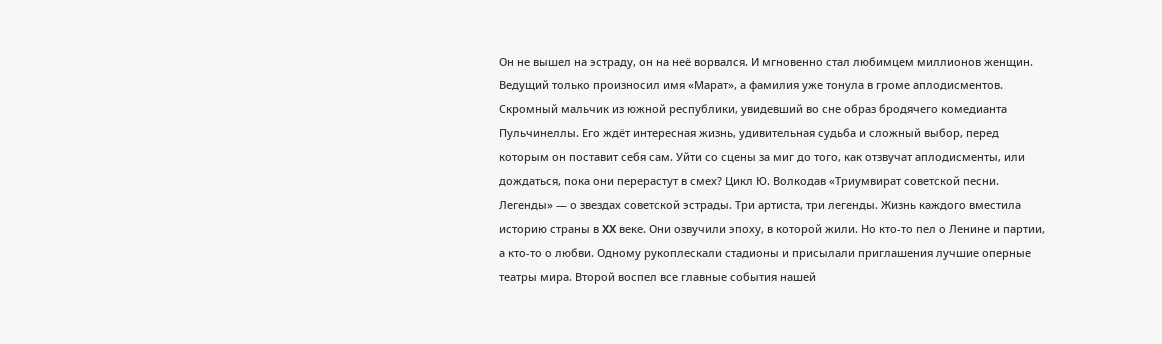Он не вышел на эстраду, он на неё ворвался. И мгновенно стал любимцем миллионов женщин. Ведущий только произносил имя «Марат», а фамилия уже тонула в громе аплодисментов. Скромный мальчик из южной республики, увидевший во сне образ бродячего комедианта Пульчинеллы. Его ждёт интересная жизнь, удивительная судьба и сложный выбор, перед которым он поставит себя сам. Уйти со сцены за миг до того, как отзвучат аплодисменты, или дождаться, пока они перерастут в смех? Цикл Ю. Волкодав «Триумвират советской песни. Легенды» — о звездах советской эстрады. Три артиста, три легенды. Жизнь каждого вместила историю страны в XX веке. Они озвучили эпоху, в которой жили. Но кто-то пел о Ленине и партии, а кто-то о любви. Одному рукоплескали стадионы и присылали приглашения лучшие оперные театры мира. Второй воспел все главные события нашей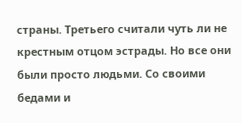страны. Третьего считали чуть ли не крестным отцом эстрады. Но все они были просто людьми. Со своими бедами и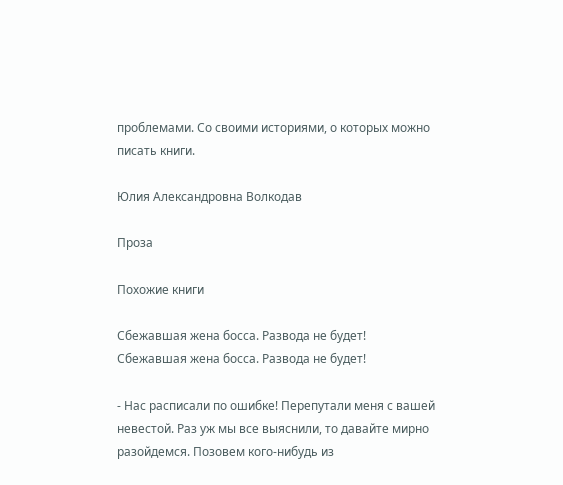проблемами. Со своими историями, о которых можно писать книги.

Юлия Александровна Волкодав

Проза

Похожие книги

Сбежавшая жена босса. Развода не будет!
Сбежавшая жена босса. Развода не будет!

- Нас расписали по ошибке! Перепутали меня с вашей невестой. Раз уж мы все выяснили, то давайте мирно разойдемся. Позовем кого-нибудь из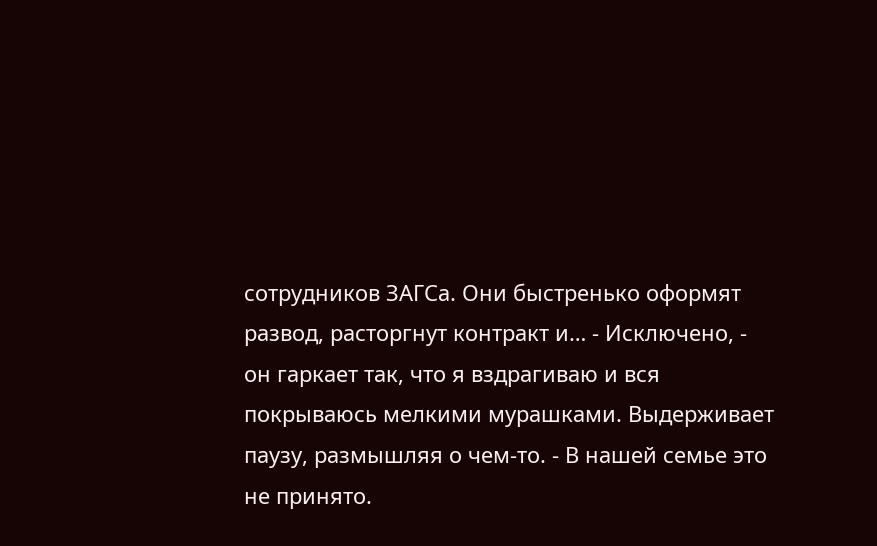сотрудников ЗАГСа. Они быстренько оформят развод, расторгнут контракт и… - Исключено, - он гаркает так, что я вздрагиваю и вся покрываюсь мелкими мурашками. Выдерживает паузу, размышляя о чем-то. - В нашей семье это не принято.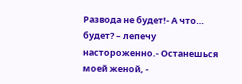Развода не будет!- А что… будет? – лепечу настороженно.- Останешься моей женой, -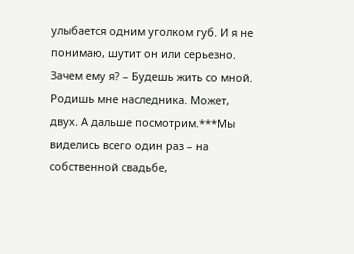улыбается одним уголком губ. И я не понимаю, шутит он или серьезно. Зачем ему я? – Будешь жить со мной. Родишь мне наследника. Может, двух. А дальше посмотрим.***Мы виделись всего один раз – на собственной свадьбе,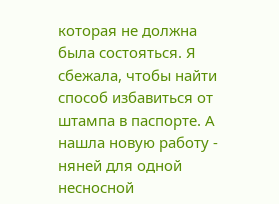которая не должна была состояться. Я сбежала, чтобы найти способ избавиться от штампа в паспорте. А нашла новую работу - няней для одной несносной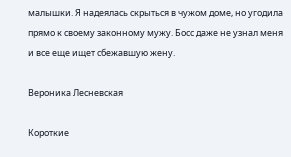малышки. Я надеялась скрыться в чужом доме, но угодила прямо к своему законному мужу. Босс даже не узнал меня и все еще ищет сбежавшую жену.

Вероника Лесневская

Короткие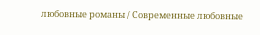любовные романы / Современные любовные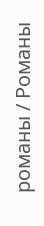романы / Романы